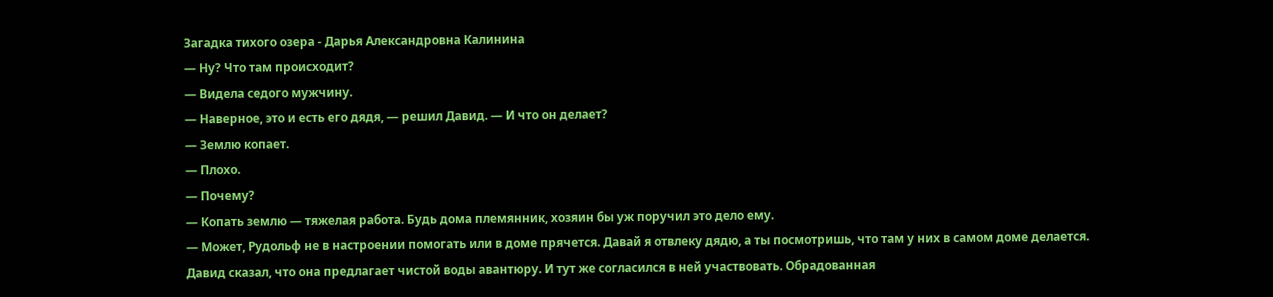Загадка тихого озера - Дарья Александровна Калинина
— Ну? Что там происходит?
— Видела седого мужчину.
— Наверное, это и есть его дядя, — решил Давид. — И что он делает?
— Землю копает.
— Плохо.
— Почему?
— Копать землю — тяжелая работа. Будь дома племянник, хозяин бы уж поручил это дело ему.
— Может, Рудольф не в настроении помогать или в доме прячется. Давай я отвлеку дядю, а ты посмотришь, что там у них в самом доме делается.
Давид сказал, что она предлагает чистой воды авантюру. И тут же согласился в ней участвовать. Обрадованная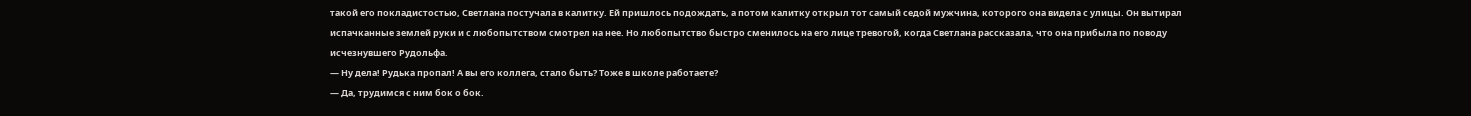такой его покладистостью, Светлана постучала в калитку. Ей пришлось подождать, а потом калитку открыл тот самый седой мужчина, которого она видела с улицы. Он вытирал испачканные землей руки и с любопытством смотрел на нее. Но любопытство быстро сменилось на его лице тревогой, когда Светлана рассказала, что она прибыла по поводу исчезнувшего Рудольфа.
— Ну дела! Рудька пропал! А вы его коллега, стало быть? Тоже в школе работаете?
— Да, трудимся с ним бок о бок.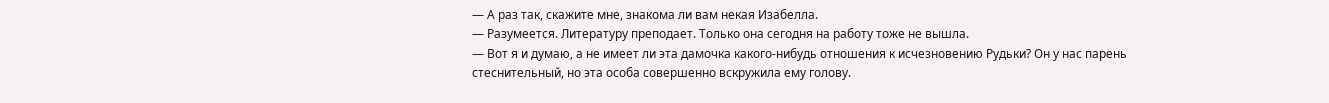— А раз так, скажите мне, знакома ли вам некая Изабелла.
— Разумеется. Литературу преподает. Только она сегодня на работу тоже не вышла.
— Вот я и думаю, а не имеет ли эта дамочка какого-нибудь отношения к исчезновению Рудьки? Он у нас парень стеснительный, но эта особа совершенно вскружила ему голову.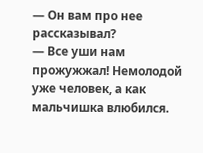— Он вам про нее рассказывал?
— Все уши нам прожужжал! Немолодой уже человек, а как мальчишка влюбился.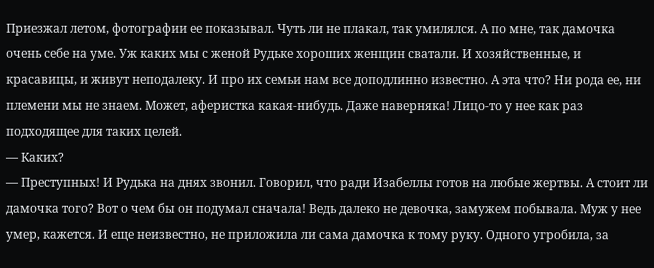Приезжал летом, фотографии ее показывал. Чуть ли не плакал, так умилялся. А по мне, так дамочка очень себе на уме. Уж каких мы с женой Рудьке хороших женщин сватали. И хозяйственные, и красавицы, и живут неподалеку. И про их семьи нам все доподлинно известно. А эта что? Ни рода ее, ни племени мы не знаем. Может, аферистка какая-нибудь. Даже наверняка! Лицо-то у нее как раз подходящее для таких целей.
— Каких?
— Преступных! И Рудька на днях звонил. Говорил, что ради Изабеллы готов на любые жертвы. А стоит ли дамочка того? Вот о чем бы он подумал сначала! Ведь далеко не девочка, замужем побывала. Муж у нее умер, кажется. И еще неизвестно, не приложила ли сама дамочка к тому руку. Одного угробила, за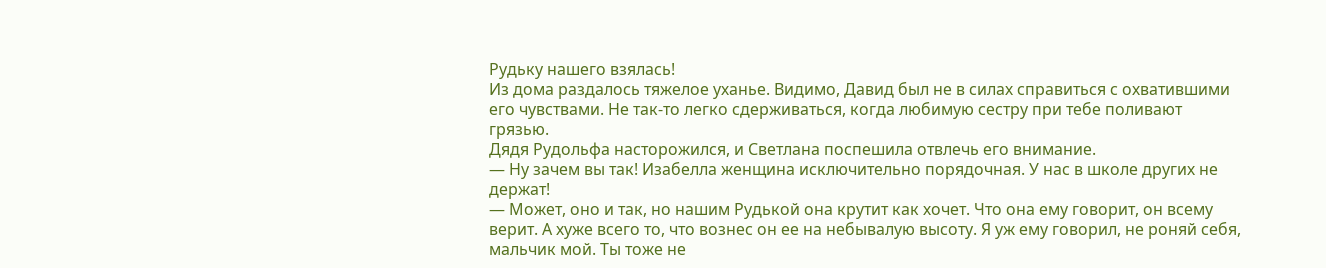Рудьку нашего взялась!
Из дома раздалось тяжелое уханье. Видимо, Давид был не в силах справиться с охватившими его чувствами. Не так-то легко сдерживаться, когда любимую сестру при тебе поливают грязью.
Дядя Рудольфа насторожился, и Светлана поспешила отвлечь его внимание.
— Ну зачем вы так! Изабелла женщина исключительно порядочная. У нас в школе других не держат!
— Может, оно и так, но нашим Рудькой она крутит как хочет. Что она ему говорит, он всему верит. А хуже всего то, что вознес он ее на небывалую высоту. Я уж ему говорил, не роняй себя, мальчик мой. Ты тоже не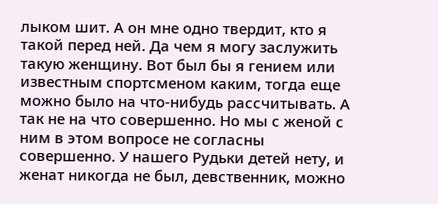лыком шит. А он мне одно твердит, кто я такой перед ней. Да чем я могу заслужить такую женщину. Вот был бы я гением или известным спортсменом каким, тогда еще можно было на что-нибудь рассчитывать. А так не на что совершенно. Но мы с женой с ним в этом вопросе не согласны совершенно. У нашего Рудьки детей нету, и женат никогда не был, девственник, можно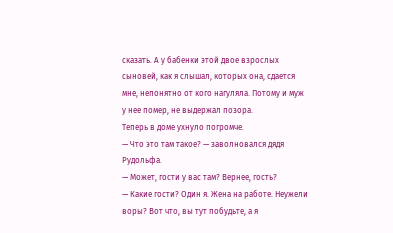сказать. А у бабенки этой двое взрослых сыновей, как я слышал, которых она, сдается мне, непонятно от кого нагуляла. Потому и муж у нее помер, не выдержал позора.
Теперь в доме ухнуло погромче.
— Что это там такое? — заволновался дядя Рудольфа.
— Может, гости у вас там? Вернее, гость?
— Какие гости? Один я. Жена на работе. Неужели воры? Вот что, вы тут побудьте, а я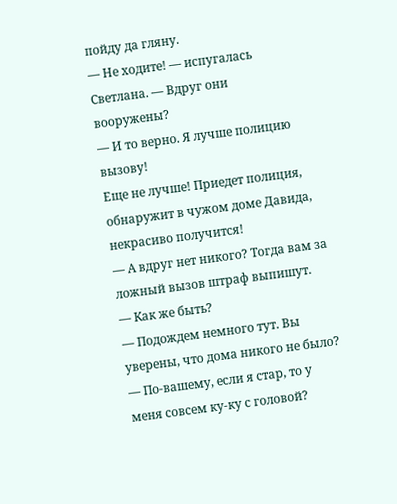пойду да гляну.
— Не ходите! — испугалась Светлана. — Вдруг они вооружены?
— И то верно. Я лучше полицию вызову!
Еще не лучше! Приедет полиция, обнаружит в чужом доме Давида, некрасиво получится!
— А вдруг нет никого? Тогда вам за ложный вызов штраф выпишут.
— Как же быть?
— Подождем немного тут. Вы уверены, что дома никого не было?
— По-вашему, если я стар, то у меня совсем ку-ку с головой?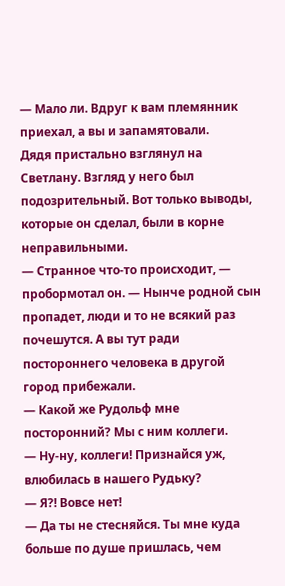— Мало ли. Вдруг к вам племянник приехал, а вы и запамятовали.
Дядя пристально взглянул на Светлану. Взгляд у него был подозрительный. Вот только выводы, которые он сделал, были в корне неправильными.
— Странное что-то происходит, — пробормотал он. — Нынче родной сын пропадет, люди и то не всякий раз почешутся. А вы тут ради постороннего человека в другой город прибежали.
— Какой же Рудольф мне посторонний? Мы с ним коллеги.
— Ну-ну, коллеги! Признайся уж, влюбилась в нашего Рудьку?
— Я?! Вовсе нет!
— Да ты не стесняйся. Ты мне куда больше по душе пришлась, чем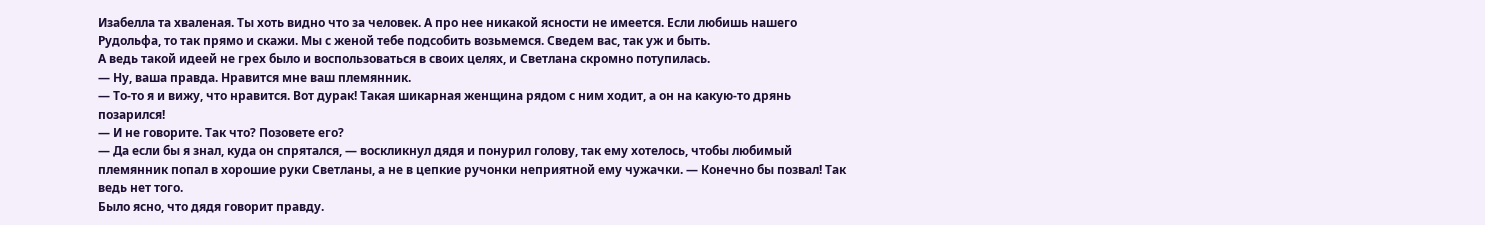Изабелла та хваленая. Ты хоть видно что за человек. А про нее никакой ясности не имеется. Если любишь нашего Рудольфа, то так прямо и скажи. Мы с женой тебе подсобить возьмемся. Сведем вас, так уж и быть.
А ведь такой идеей не грех было и воспользоваться в своих целях, и Светлана скромно потупилась.
— Ну, ваша правда. Нравится мне ваш племянник.
— То-то я и вижу, что нравится. Вот дурак! Такая шикарная женщина рядом с ним ходит, а он на какую-то дрянь позарился!
— И не говорите. Так что? Позовете его?
— Да если бы я знал, куда он спрятался, — воскликнул дядя и понурил голову, так ему хотелось, чтобы любимый племянник попал в хорошие руки Светланы, а не в цепкие ручонки неприятной ему чужачки. — Конечно бы позвал! Так ведь нет того.
Было ясно, что дядя говорит правду.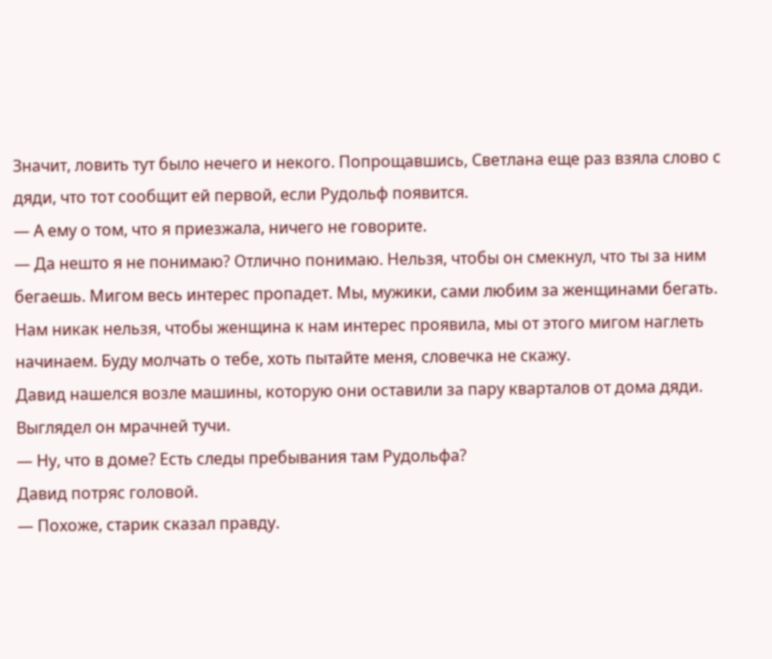Значит, ловить тут было нечего и некого. Попрощавшись, Светлана еще раз взяла слово с дяди, что тот сообщит ей первой, если Рудольф появится.
— А ему о том, что я приезжала, ничего не говорите.
— Да нешто я не понимаю? Отлично понимаю. Нельзя, чтобы он смекнул, что ты за ним бегаешь. Мигом весь интерес пропадет. Мы, мужики, сами любим за женщинами бегать. Нам никак нельзя, чтобы женщина к нам интерес проявила, мы от этого мигом наглеть начинаем. Буду молчать о тебе, хоть пытайте меня, словечка не скажу.
Давид нашелся возле машины, которую они оставили за пару кварталов от дома дяди. Выглядел он мрачней тучи.
— Ну, что в доме? Есть следы пребывания там Рудольфа?
Давид потряс головой.
— Похоже, старик сказал правду.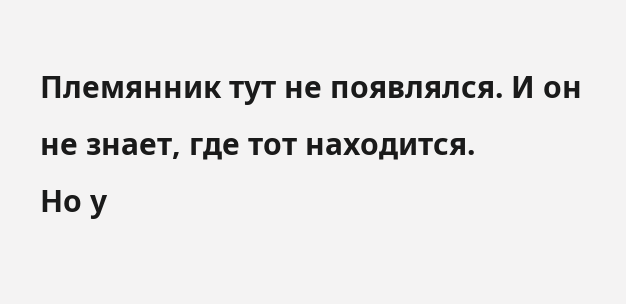Племянник тут не появлялся. И он не знает, где тот находится.
Но у